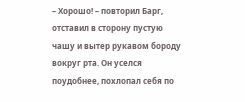– Хорошо! – повторил Барг, отставил в сторону пустую чашу и вытер рукавом бороду вокруг рта. Он уселся поудобнее, похлопал себя по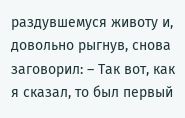раздувшемуся животу и, довольно рыгнув, снова заговорил: – Так вот, как я сказал, то был первый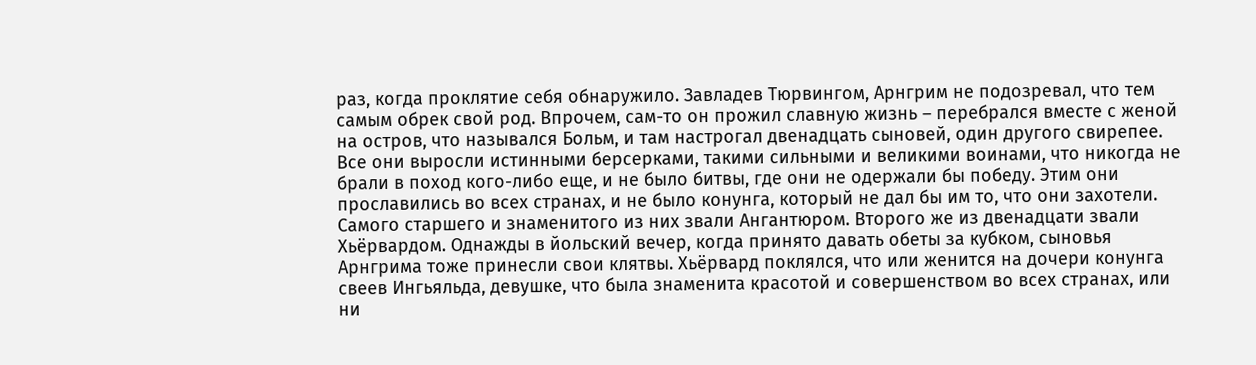раз, когда проклятие себя обнаружило. Завладев Тюрвингом, Арнгрим не подозревал, что тем самым обрек свой род. Впрочем, сам-то он прожил славную жизнь – перебрался вместе с женой на остров, что назывался Больм, и там настрогал двенадцать сыновей, один другого свирепее. Все они выросли истинными берсерками, такими сильными и великими воинами, что никогда не брали в поход кого-либо еще, и не было битвы, где они не одержали бы победу. Этим они прославились во всех странах, и не было конунга, который не дал бы им то, что они захотели. Самого старшего и знаменитого из них звали Ангантюром. Второго же из двенадцати звали Хьёрвардом. Однажды в йольский вечер, когда принято давать обеты за кубком, сыновья Арнгрима тоже принесли свои клятвы. Хьёрвард поклялся, что или женится на дочери конунга свеев Ингьяльда, девушке, что была знаменита красотой и совершенством во всех странах, или ни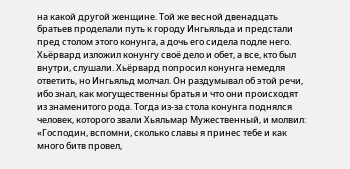на какой другой женщине. Той же весной двенадцать братьев проделали путь к городу Ингьяльда и предстали пред столом этого конунга, а дочь его сидела подле него. Хьёрвард изложил конунгу своё дело и обет, а все, кто был внутри, слушали. Хьёрвард попросил конунга немедля ответить, но Ингьяльд молчал. Он раздумывал об этой речи, ибо знал, как могущественны братья и что они происходят из знаменитого рода. Тогда из-за стола конунга поднялся человек, которого звали Хьяльмар Мужественный, и молвил: «Господин, вспомни, сколько славы я принес тебе и как много битв провел,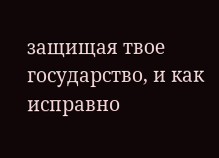защищая твое государство, и как исправно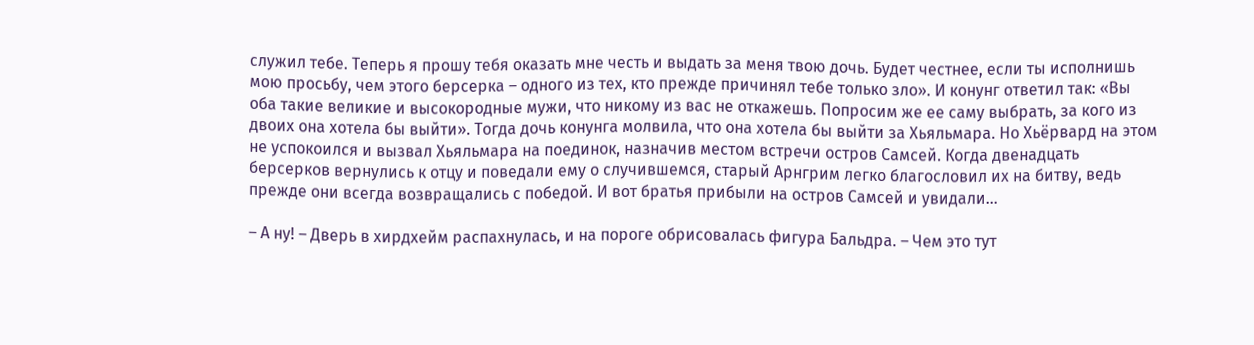служил тебе. Теперь я прошу тебя оказать мне честь и выдать за меня твою дочь. Будет честнее, если ты исполнишь мою просьбу, чем этого берсерка – одного из тех, кто прежде причинял тебе только зло». И конунг ответил так: «Вы оба такие великие и высокородные мужи, что никому из вас не откажешь. Попросим же ее саму выбрать, за кого из двоих она хотела бы выйти». Тогда дочь конунга молвила, что она хотела бы выйти за Хьяльмара. Но Хьёрвард на этом не успокоился и вызвал Хьяльмара на поединок, назначив местом встречи остров Самсей. Когда двенадцать берсерков вернулись к отцу и поведали ему о случившемся, старый Арнгрим легко благословил их на битву, ведь прежде они всегда возвращались с победой. И вот братья прибыли на остров Самсей и увидали…

– А ну! – Дверь в хирдхейм распахнулась, и на пороге обрисовалась фигура Бальдра. – Чем это тут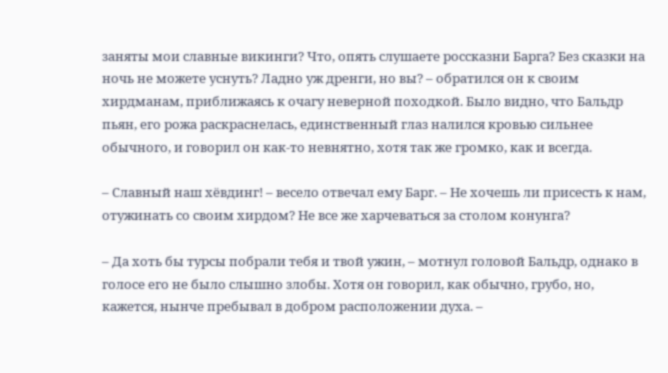заняты мои славные викинги? Что, опять слушаете россказни Барга? Без сказки на ночь не можете уснуть? Ладно уж дренги, но вы? – обратился он к своим хирдманам, приближаясь к очагу неверной походкой. Было видно, что Бальдр пьян, его рожа раскраснелась, единственный глаз налился кровью сильнее обычного, и говорил он как-то невнятно, хотя так же громко, как и всегда.

– Славный наш хёвдинг! – весело отвечал ему Барг. – Не хочешь ли присесть к нам, отужинать со своим хирдом? Не все же харчеваться за столом конунга?

– Да хоть бы турсы побрали тебя и твой ужин, – мотнул головой Бальдр, однако в голосе его не было слышно злобы. Хотя он говорил, как обычно, грубо, но, кажется, нынче пребывал в добром расположении духа. –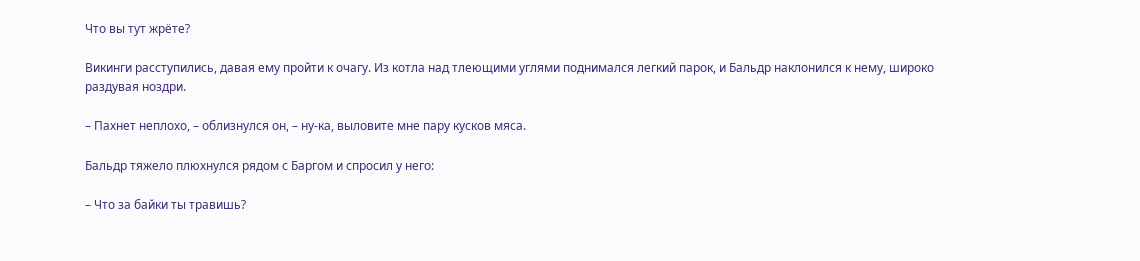Что вы тут жрёте?

Викинги расступились, давая ему пройти к очагу. Из котла над тлеющими углями поднимался легкий парок, и Бальдр наклонился к нему, широко раздувая ноздри.

– Пахнет неплохо, – облизнулся он, – ну-ка, выловите мне пару кусков мяса.

Бальдр тяжело плюхнулся рядом с Баргом и спросил у него:

– Что за байки ты травишь?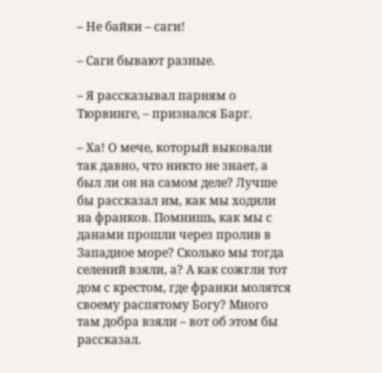– Не байки – саги!

– Саги бывают разные.

– Я рассказывал парням о Тюрвинге, – признался Барг.

– Ха! О мече, который выковали так давно, что никто не знает, а был ли он на самом деле? Лучше бы рассказал им, как мы ходили на франков. Помнишь, как мы с данами прошли через пролив в Западное море? Сколько мы тогда селений взяли, а? А как сожгли тот дом с крестом, где франки молятся своему распятому Богу? Много там добра взяли – вот об этом бы рассказал.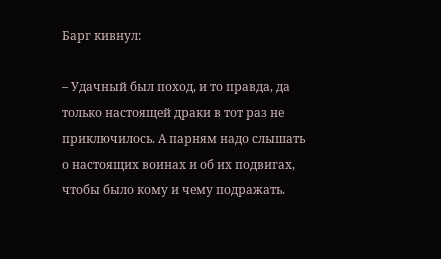Барг кивнул:

– Удачный был поход, и то правда, да только настоящей драки в тот раз не приключилось. А парням надо слышать о настоящих воинах и об их подвигах, чтобы было кому и чему подражать.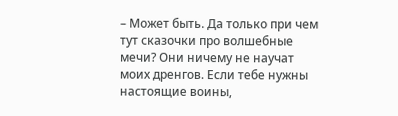– Может быть. Да только при чем тут сказочки про волшебные мечи? Они ничему не научат моих дренгов. Если тебе нужны настоящие воины,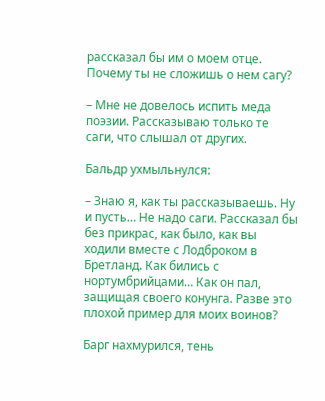рассказал бы им о моем отце. Почему ты не сложишь о нем сагу?

– Мне не довелось испить меда поэзии. Рассказываю только те саги, что слышал от других.

Бальдр ухмыльнулся:

– Знаю я, как ты рассказываешь. Ну и пусть… Не надо саги. Рассказал бы без прикрас, как было, как вы ходили вместе с Лодброком в Бретланд. Как бились с нортумбрийцами… Как он пал, защищая своего конунга. Разве это плохой пример для моих воинов?

Барг нахмурился, тень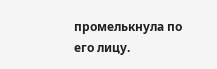промелькнула по его лицу.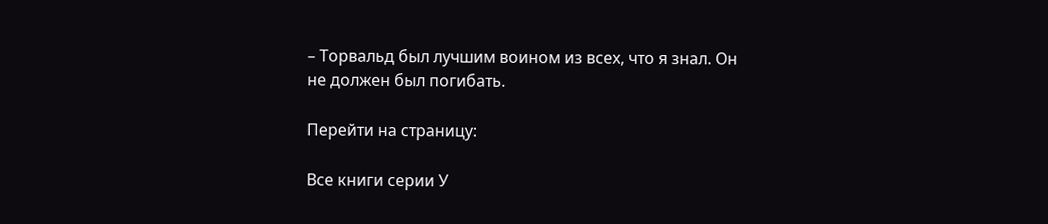– Торвальд был лучшим воином из всех, что я знал. Он не должен был погибать.

Перейти на страницу:

Все книги серии У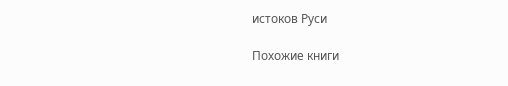истоков Руси

Похожие книги